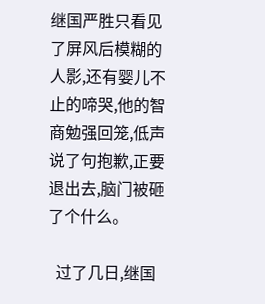继国严胜只看见了屏风后模糊的人影,还有婴儿不止的啼哭,他的智商勉强回笼,低声说了句抱歉,正要退出去,脑门被砸了个什么。

  过了几日,继国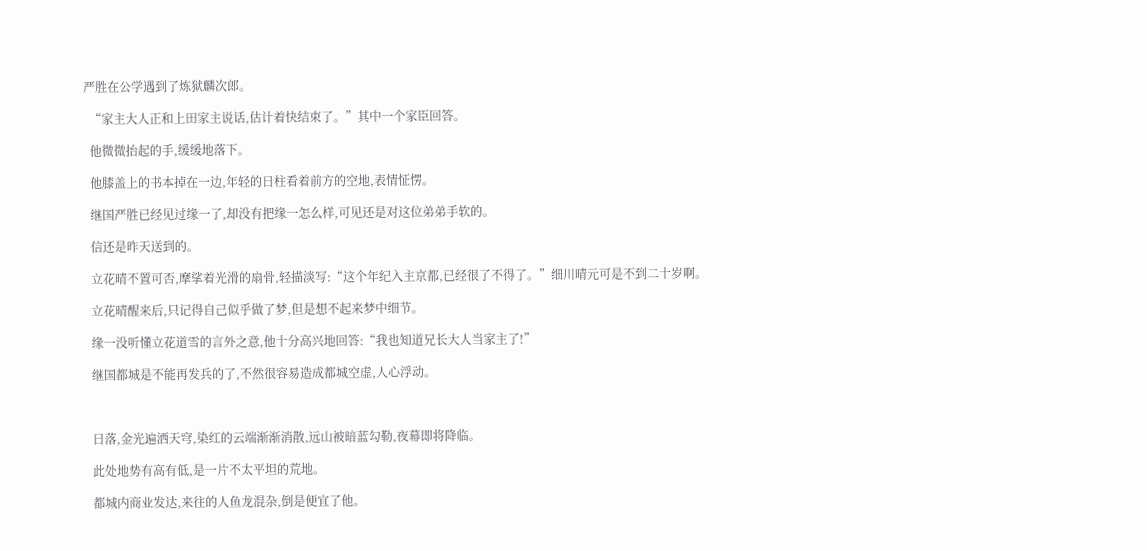严胜在公学遇到了炼狱麟次郎。

  “家主大人正和上田家主说话,估计着快结束了。”其中一个家臣回答。

  他微微抬起的手,缓缓地落下。

  他膝盖上的书本掉在一边,年轻的日柱看着前方的空地,表情怔愣。

  继国严胜已经见过缘一了,却没有把缘一怎么样,可见还是对这位弟弟手软的。

  信还是昨天送到的。

  立花晴不置可否,摩挲着光滑的扇骨,轻描淡写:“这个年纪入主京都,已经很了不得了。”细川晴元可是不到二十岁啊。

  立花晴醒来后,只记得自己似乎做了梦,但是想不起来梦中细节。

  缘一没听懂立花道雪的言外之意,他十分高兴地回答:“我也知道兄长大人当家主了!”

  继国都城是不能再发兵的了,不然很容易造成都城空虚,人心浮动。



  日落,金光遍洒天穹,染红的云端渐渐消散,远山被暗蓝勾勒,夜幕即将降临。

  此处地势有高有低,是一片不太平坦的荒地。

  都城内商业发达,来往的人鱼龙混杂,倒是便宜了他。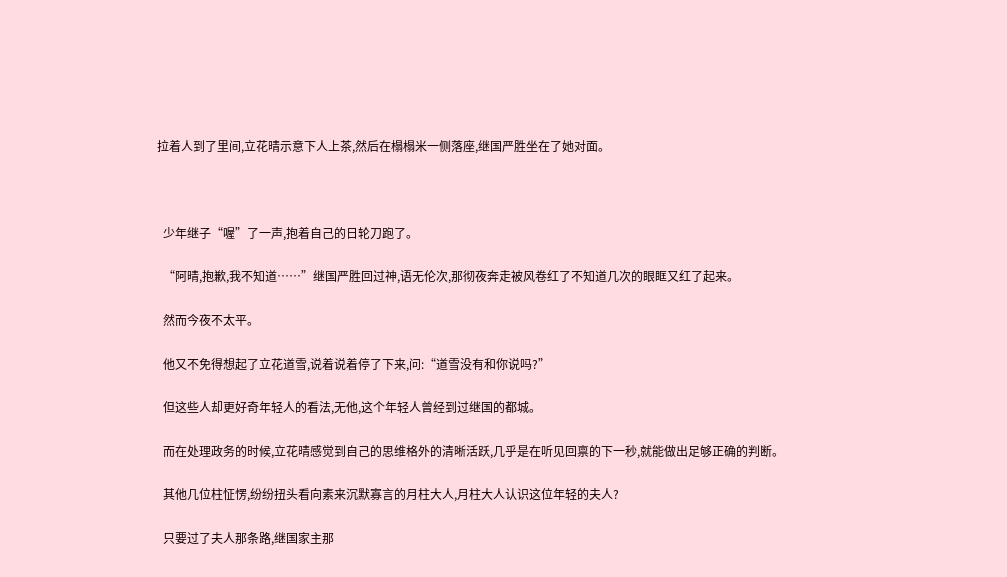拉着人到了里间,立花晴示意下人上茶,然后在榻榻米一侧落座,继国严胜坐在了她对面。



  少年继子“喔”了一声,抱着自己的日轮刀跑了。

  “阿晴,抱歉,我不知道……”继国严胜回过神,语无伦次,那彻夜奔走被风卷红了不知道几次的眼眶又红了起来。

  然而今夜不太平。

  他又不免得想起了立花道雪,说着说着停了下来,问:“道雪没有和你说吗?”

  但这些人却更好奇年轻人的看法,无他,这个年轻人曾经到过继国的都城。

  而在处理政务的时候,立花晴感觉到自己的思维格外的清晰活跃,几乎是在听见回禀的下一秒,就能做出足够正确的判断。

  其他几位柱怔愣,纷纷扭头看向素来沉默寡言的月柱大人,月柱大人认识这位年轻的夫人?

  只要过了夫人那条路,继国家主那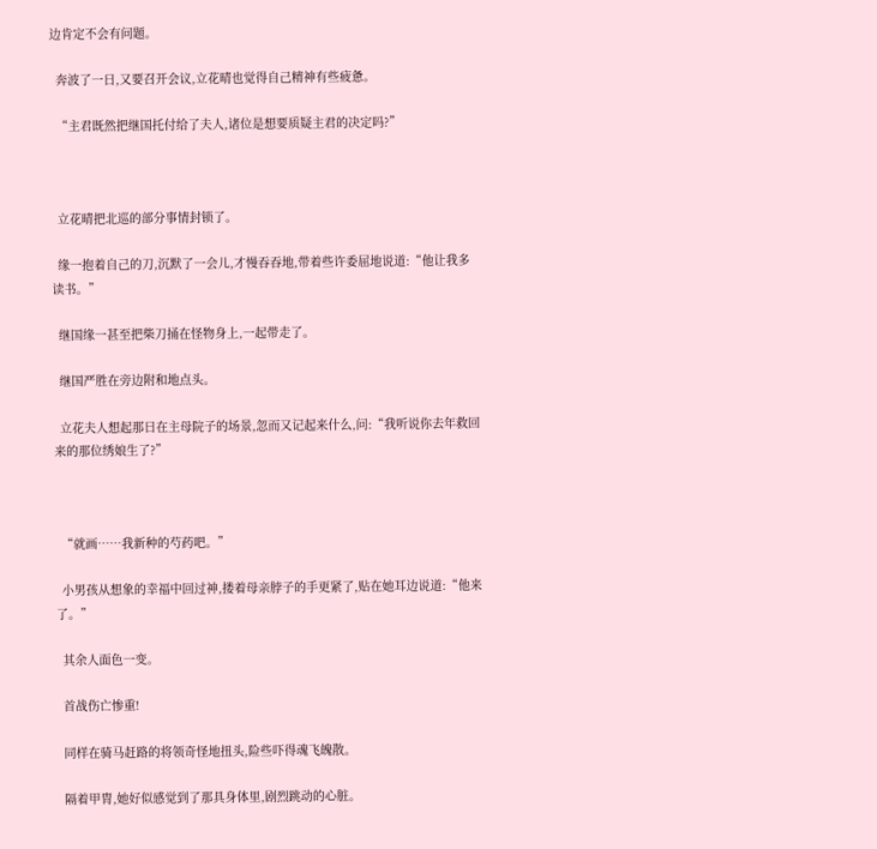边肯定不会有问题。

  奔波了一日,又要召开会议,立花晴也觉得自己精神有些疲惫。

  “主君既然把继国托付给了夫人,诸位是想要质疑主君的决定吗?”



  立花晴把北巡的部分事情封锁了。

  缘一抱着自己的刀,沉默了一会儿,才慢吞吞地,带着些许委屈地说道:“他让我多读书。”

  继国缘一甚至把柴刀捅在怪物身上,一起带走了。

  继国严胜在旁边附和地点头。

  立花夫人想起那日在主母院子的场景,忽而又记起来什么,问:“我听说你去年救回来的那位绣娘生了?”



  “就画……我新种的芍药吧。”

  小男孩从想象的幸福中回过神,搂着母亲脖子的手更紧了,贴在她耳边说道:“他来了。”

  其余人面色一变。

  首战伤亡惨重!

  同样在骑马赶路的将领奇怪地扭头,险些吓得魂飞魄散。

  隔着甲胄,她好似感觉到了那具身体里,剧烈跳动的心脏。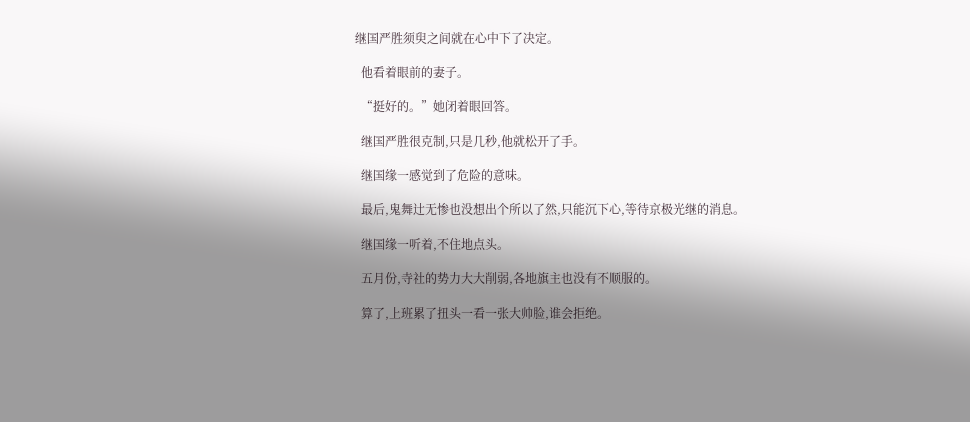继国严胜须臾之间就在心中下了决定。

  他看着眼前的妻子。

  “挺好的。”她闭着眼回答。

  继国严胜很克制,只是几秒,他就松开了手。

  继国缘一感觉到了危险的意味。

  最后,鬼舞辻无惨也没想出个所以了然,只能沉下心,等待京极光继的消息。

  继国缘一听着,不住地点头。

  五月份,寺社的势力大大削弱,各地旗主也没有不顺服的。

  算了,上班累了扭头一看一张大帅脸,谁会拒绝。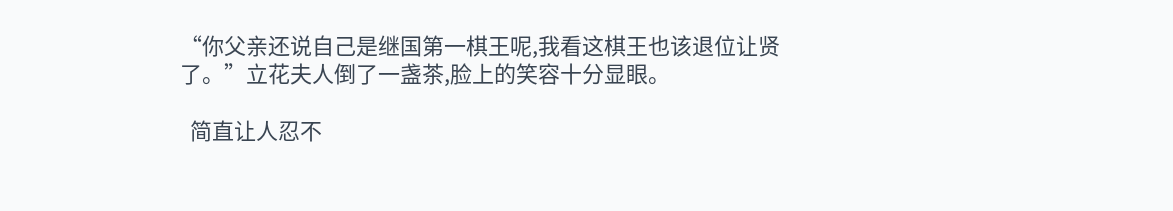“你父亲还说自己是继国第一棋王呢,我看这棋王也该退位让贤了。”立花夫人倒了一盏茶,脸上的笑容十分显眼。

  简直让人忍不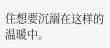住想要沉溺在这样的温暖中。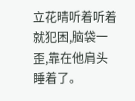立花晴听着听着就犯困,脑袋一歪,靠在他肩头睡着了。